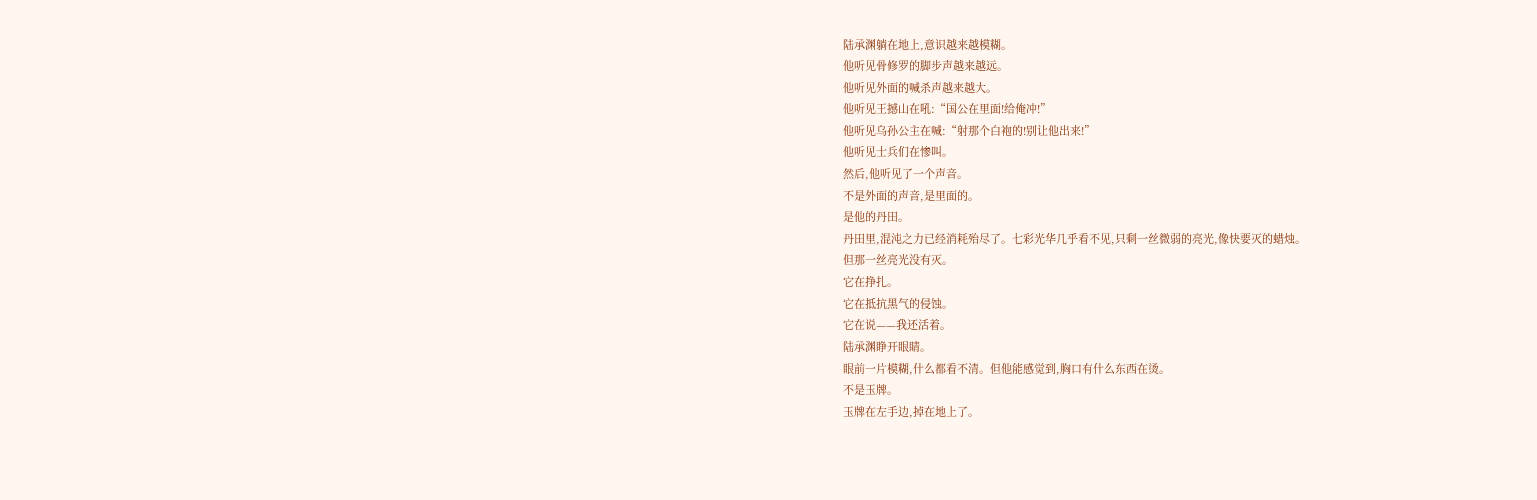陆承渊躺在地上,意识越来越模糊。
他听见骨修罗的脚步声越来越远。
他听见外面的喊杀声越来越大。
他听见王撼山在吼:“国公在里面!给俺冲!”
他听见乌孙公主在喊:“射那个白袍的!别让他出来!”
他听见士兵们在惨叫。
然后,他听见了一个声音。
不是外面的声音,是里面的。
是他的丹田。
丹田里,混沌之力已经消耗殆尽了。七彩光华几乎看不见,只剩一丝微弱的亮光,像快要灭的蜡烛。
但那一丝亮光没有灭。
它在挣扎。
它在抵抗黑气的侵蚀。
它在说——我还活着。
陆承渊睁开眼睛。
眼前一片模糊,什么都看不清。但他能感觉到,胸口有什么东西在烫。
不是玉牌。
玉牌在左手边,掉在地上了。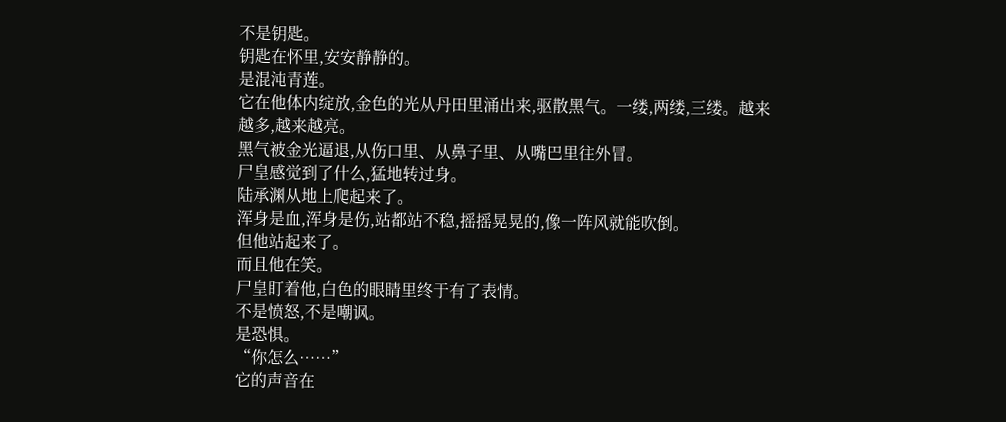不是钥匙。
钥匙在怀里,安安静静的。
是混沌青莲。
它在他体内绽放,金色的光从丹田里涌出来,驱散黑气。一缕,两缕,三缕。越来越多,越来越亮。
黑气被金光逼退,从伤口里、从鼻子里、从嘴巴里往外冒。
尸皇感觉到了什么,猛地转过身。
陆承渊从地上爬起来了。
浑身是血,浑身是伤,站都站不稳,摇摇晃晃的,像一阵风就能吹倒。
但他站起来了。
而且他在笑。
尸皇盯着他,白色的眼睛里终于有了表情。
不是愤怒,不是嘲讽。
是恐惧。
“你怎么……”
它的声音在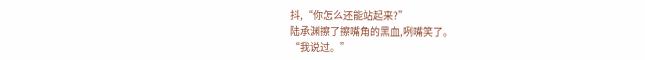抖,“你怎么还能站起来?”
陆承渊擦了擦嘴角的黑血,咧嘴笑了。
“我说过。”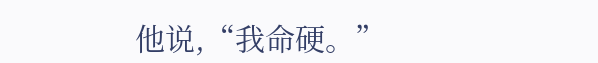他说,“我命硬。”